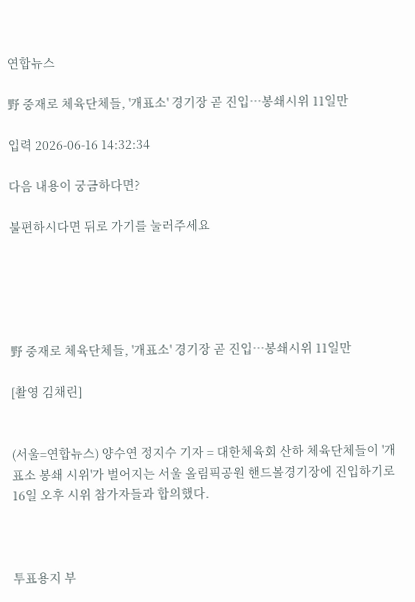연합뉴스

野 중재로 체육단체들, '개표소' 경기장 곧 진입…봉쇄시위 11일만

입력 2026-06-16 14:32:34

다음 내용이 궁금하다면?

불편하시다면 뒤로 가기를 눌러주세요





野 중재로 체육단체들, '개표소' 경기장 곧 진입…봉쇄시위 11일만

[촬영 김채린]


(서울=연합뉴스) 양수연 정지수 기자 = 대한체육회 산하 체육단체들이 '개표소 봉쇄 시위'가 벌어지는 서울 올림픽공원 핸드볼경기장에 진입하기로 16일 오후 시위 참가자들과 합의했다.



투표용지 부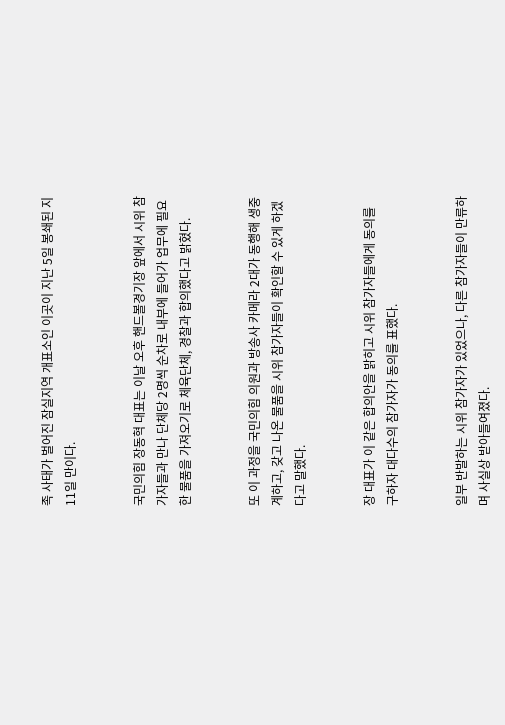족 사태가 벌어진 잠실지역 개표소인 이곳이 지난 5일 봉쇄된 지 11일 만이다.


국민의힘 장동혁 대표는 이날 오후 핸드볼경기장 앞에서 시위 참가자들과 만나 단체당 2명씩 순차로 내부에 들어가 업무에 필요한 물품을 가져오기로 체육단체, 경찰과 합의했다고 밝혔다.


또 이 과정을 국민의힘 의원과 방송사 카메라 2대가 동행해 생중계하고, 갖고 나온 물품을 시위 참가자들이 확인할 수 있게 하겠다고 말했다.


장 대표가 이 같은 합의안을 밝히고 시위 참가자들에게 동의를 구하자 대다수의 참가자가 동의를 표했다.


일부 반발하는 시위 참가자가 있었으나, 다른 참가자들이 만류하며 사실상 받아들여졌다.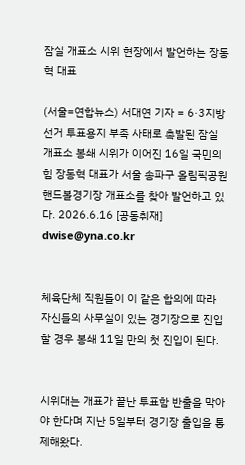잠실 개표소 시위 현장에서 발언하는 장동혁 대표

(서울=연합뉴스) 서대연 기자 = 6·3지방선거 투표용지 부족 사태로 촉발된 잠실 개표소 봉쇄 시위가 이어진 16일 국민의힘 장동혁 대표가 서울 송파구 올림픽공원 핸드볼경기장 개표소를 찾아 발언하고 있다. 2026.6.16 [공동취재] dwise@yna.co.kr


체육단체 직원들이 이 같은 합의에 따라 자신들의 사무실이 있는 경기장으로 진입할 경우 봉쇄 11일 만의 첫 진입이 된다.


시위대는 개표가 끝난 투표함 반출을 막아야 한다며 지난 5일부터 경기장 출입을 통제해왔다.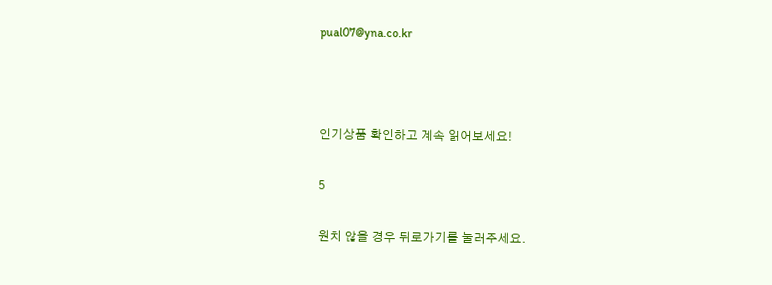pual07@yna.co.kr



인기상품 확인하고 계속 읽어보세요!

5

원치 않을 경우 뒤로가기를 눌러주세요.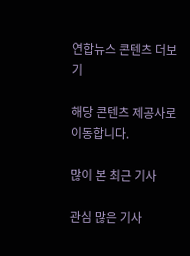연합뉴스 콘텐츠 더보기

해당 콘텐츠 제공사로 이동합니다.

많이 본 최근 기사

관심 많은 기사